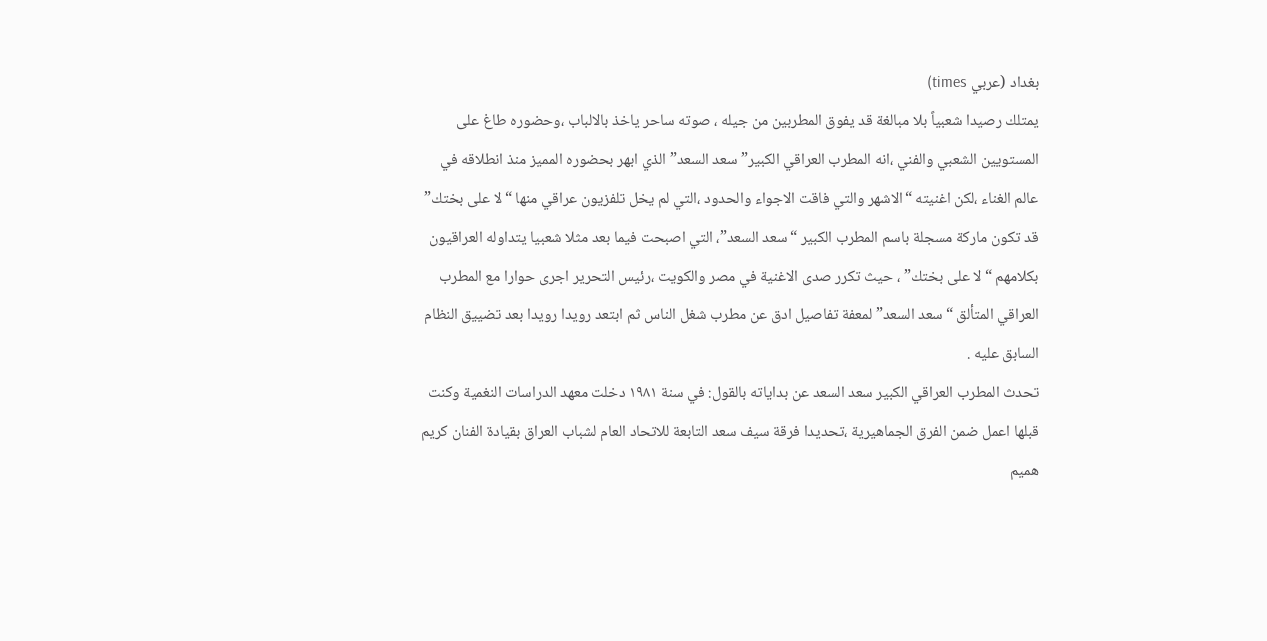بغداد (عربي times)
يمتلك رصيدا شعبياً بلا مبالغة قد يفوق المطربين من جيله ، صوته ساحر ياخذ بالالباب ،وحضوره طاغ على المستويين الشعبي والفني ،انه المطرب العراقي الكبير”سعد السعد” الذي ابهر بحضوره المميز منذ انطلاقه في عالم الغناء ،لكن اغنيته “الاشهر والتي فاقت الاجواء والحدود ،التي لم يخل تلفزيون عراقي منها “لا على بختك” قد تكون ماركة مسجلة باسم المطرب الكبير “سعد السعد”، التي اصبحت فيما بعد مثلا شعبيا يتداوله العراقيون بكلامهم “لا على بختك” ، حيث تكرر صدى الاغنية في مصر والكويت ،رئيس التحرير اجرى حوارا مع المطرب العراقي المتألق “سعد السعد” لمعفة تفاصيل ادق عن مطرب شغل الناس ثم ابتعد رويدا رويدا بعد تضييق النظام السابق عليه .
تحدث المطرب العراقي الكبير سعد السعد عن بداياته بالقول: في سنة ١٩٨١ دخلت معهد الدراسات النغمية وكنت قبلها اعمل ضمن الفرق الجماهيرية ،تحديدا فرقة سيف سعد التابعة للاتحاد العام لشباب العراق بقيادة الفنان كريم هميم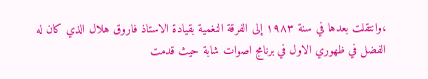،وانتقلت بعدها في سنة ١٩٨٣ إلى الفرقة النغمية بقيادة الاستاذ فاروق هلال الذي كان له الفضل في ظهوري الاول في برنامج اصوات شابة حيث قدمت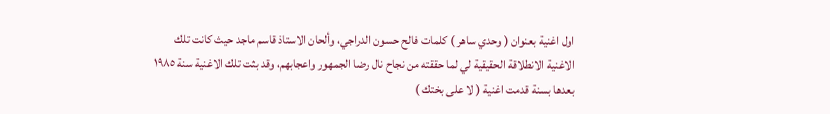اول اغنية بعنوان ( وحدي ساهر ) كلمات فالح حسون الدراجي، وألحان الاستاذ قاسم ماجد حيث كانت تلك الاغنية الانطلاقة الحقيقية لي لما حققته من نجاح نال رضا الجمهور واعجابهم، وقد بثت تلك الاغنية سنة ١٩٨٥ بعدها بسنة قدمت اغنية ( لا على بختك )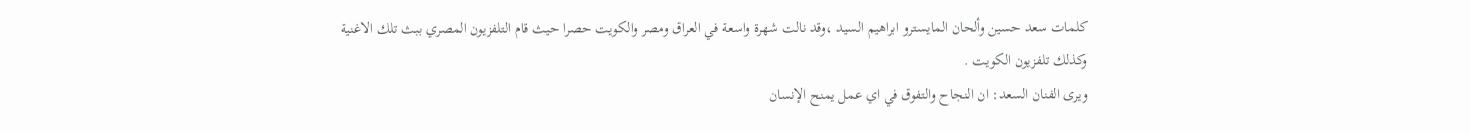كلمات سعد حسين وألحان المايسترو ابراهيم السيد ،وقد نالت شهرة واسعة في العراق ومصر والكويت حصرا حيث قام التلفزيون المصري ببث تلك الاغنية وكذلك تلفزيون الكويت .
ويرى الفنان السعد: ان النجاح والتفوق في اي عمل يمنح الإنسان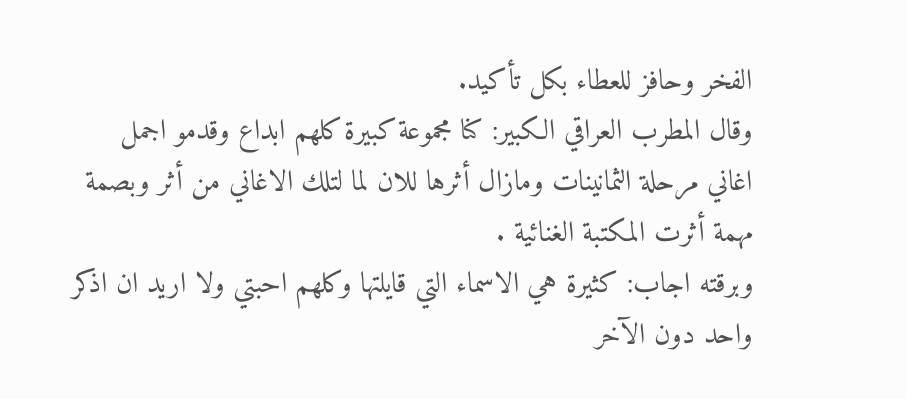الفخر وحافز للعطاء بكل تأكيد.
وقال المطرب العراقي الكبير: كنا مجموعة كبيرة كلهم ابداع وقدمو اجمل اغاني مرحلة الثمانينات ومازال أثرها للان لما لتلك الاغاني من أثر وبصمة مهمة أثرت المكتبة الغنائية .
وبرقته اجاب: كثيرة هي الاسماء التي قايلتها وكلهم احبتي ولا اريد ان اذكر واحد دون الآخر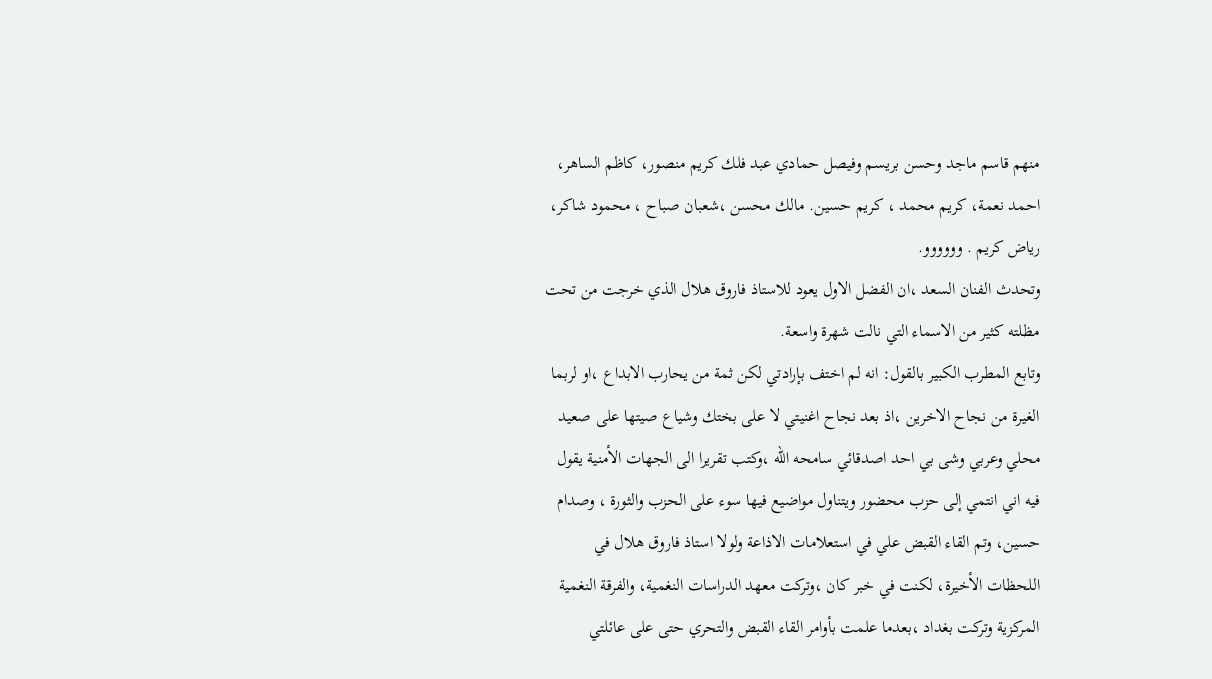منهم قاسم ماجد وحسن بريسم وفيصل حمادي عبد فلك كريم منصور، كاظم الساهر، احمد نعمة، كريم محمد ، كريم حسين. مالك محسن ،شعبان صباح ، محمود شاكر، رياض كريم . وووووو.
وتحدث الفنان السعد ،ان الفضل الاول يعود للاستاذ فاروق هلال الذي خرجت من تحت مظلته كثير من الاسماء التي نالت شهرة واسعة.
وتابع المطرب الكبير بالقول: انه لم اختف بإرادتي لكن ثمة من يحارب الابداع ،او لربما الغيرة من نجاح الاخرين ،اذ بعد نجاح اغنيتي لا على بختك وشياع صيتها على صعيد محلي وعربي وشى بي احد اصدقائي سامحه الله ،وكتب تقريرا الى الجهات الأمنية يقول فيه اني انتمي إلى حزب محضور ويتناول مواضيع فيها سوء على الحزب والثورة ، وصدام حسين، وتم القاء القبض علي في استعلامات الاذاعة ولولا استاذ فاروق هلال في اللحظات الأخيرة، لكنت في خبر كان ،وتركت معهد الدراسات النغمية، والفرقة النغمية المركزية وتركت بغداد ،بعدما علمت بأوامر القاء القبض والتحري حتى على عائلتي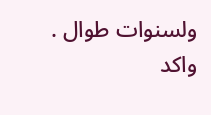ولسنوات طوال .
واكد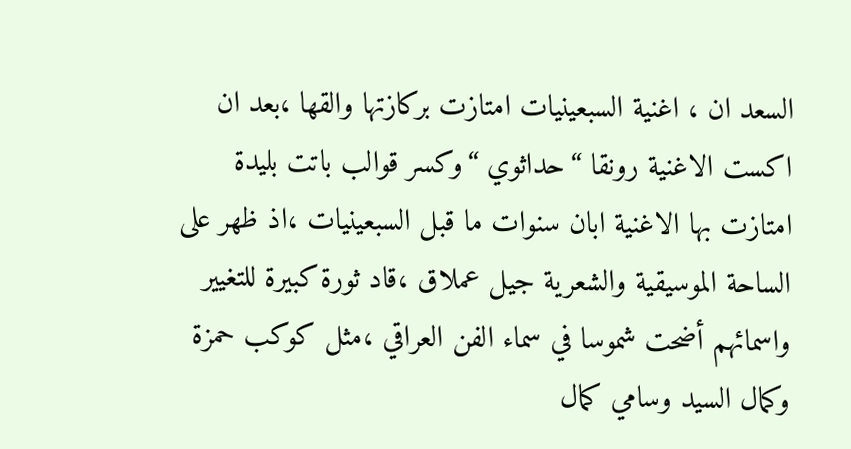السعد ان ، اغنية السبعينيات امتازت بركازتها والقها ،بعد ان اكست الاغنية رونقا “حداثوي “وكسر قوالب باتت بليدة امتازت بها الاغنية ابان سنوات ما قبل السبعينيات ،اذ ظهر على الساحة الموسيقية والشعرية جيل عملاق ،قاد ثورة كبيرة للتغيير واسمائهم أضحت شموسا في سماء الفن العراقي ،مثل كوكب حمزة وكمال السيد وسامي كمال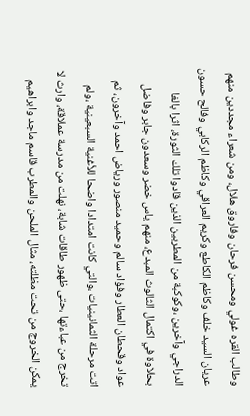وطالب القره غولي ومحسن فرحان وفاروق هلال، ومن شعراء مجددين منهم عريان السيد خلف وكاظم الكاطع وكريم العراقي وكاظم الركابي وفالح حسون الدراجي وآخرين ،وكوكبة من المطربين الذين قادوا تلك الثورة، اثرا بالغا بحلاوة في اكتمال الثالوث المبدع، منهم ياس خضر وسعدون جابر وفاضل عواد وقحطان العطار وفؤاد سالم وحميد منصور ورياض احمد وآخرون، ثم اتت مرحلة الثمانينيات ،والتي كانت امتدادا واضحا للأغنية السبعينية ،ولم تخرج من عباءتها ،حتى ظهور طاقات شابة، نهلت من مدرسة عملاقة، وارث لا يمكن الخروج من تحت مظلته، مثال الملحن والمطرب قاسم ماجد وابراهيم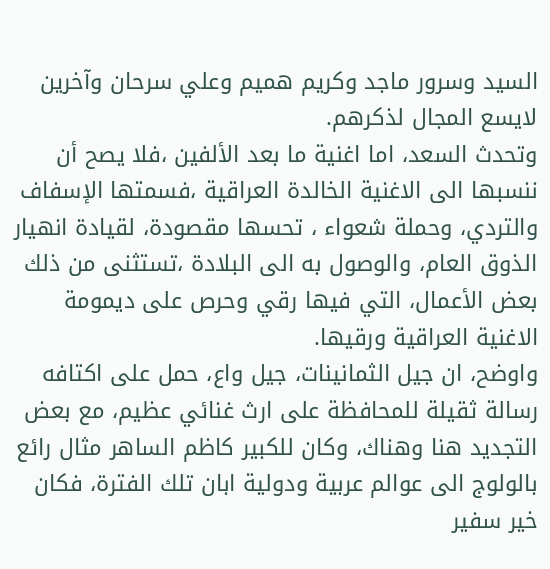السيد وسرور ماجد وكريم هميم وعلي سرحان وآخرين لايسع المجال لذكرهم.
وتحدث السعد، اما اغنية ما بعد الألفين ،فلا يصح أن ننسبها الى الاغنية الخالدة العراقية ،فسمتها الإسفاف والتردي، وحملة شعواء ، تحسها مقصودة، لقيادة انهيار الذوق العام، والوصول به الى البلادة ،تستثنى من ذلك بعض الأعمال، التي فيها رقي وحرص على ديمومة الاغنية العراقية ورقيها.
واوضح، ان جيل الثمانينات، جيل واع، حمل على اكتافه رسالة ثقيلة للمحافظة على ارث غنائي عظيم، مع بعض التجديد هنا وهناك، وكان للكبير كاظم الساهر مثال رائع بالولوج الى عوالم عربية ودولية ابان تلك الفترة، فكان خير سفير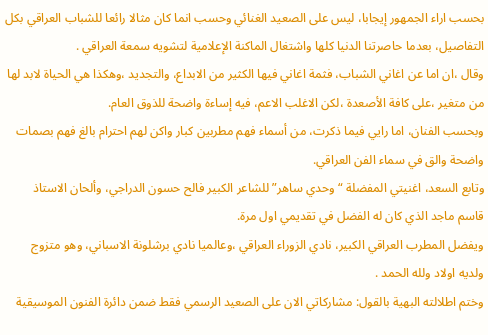بحسب اراء الجمهور إيجابا، ليس على الصعيد الغنائي وحسب انما كان مثالا رائعا للشباب العراقي بكل التفاصيل، بعدما حاصرتنا الدنيا كلها واشتغال الماكنة الإعلامية لتشويه سمعة العراقي .
وقال ،ان اما عن اغاني الشباب، فثمة اغاني فيها الكثير من الابداع، والتجديد ،وهكذا هي الحياة لابد لها من متغير ،على كافة الأصعدة ،لكن الاغلب الاعم، فيه إساءة واضحة للذوق العام.
وبحسب الفنان، اما رايي فيما ذكرت، من أسماء فهم مطربين كبار واكن لهم احترام بالغ فهم بصمات واضحة والق في سماء الفن العراقي.
وتابع السعد، اغنيتي المفضلة “وحدي ساهر” للشاعر الكبير فالح حسون الدراجي، وألحان الاستاذ قاسم ماجد الذي كان له الفضل في تقديمي اول مرة.
ويفضل المطرب العراقي الكبير، نادي الزوراء العراقي ،وعالميا نادي برشلونة الاسباني، وهو متزوج ولديه اولاد ولله الحمد .
وختم اطلالته البهية بالقول: مشاركاتي الان على الصعيد الرسمي فقط ضمن دائرة الفنون الموسيقية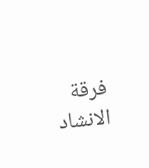فرقة الانشاد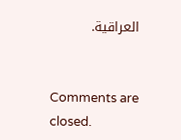العراقية.


Comments are closed.